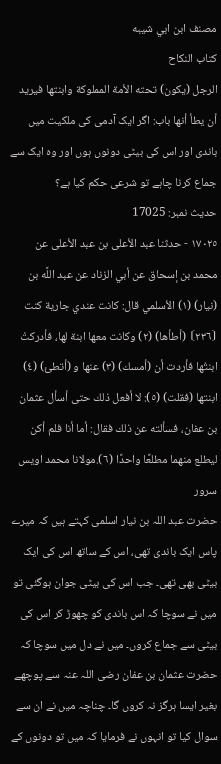مصنف ابن ابي شيبه
كتاب النكاح
الرجل (يكون) تحته الأمة المملوكة وابنتها فيريد أن يطأ أنها باب: اگر ایک آدمی کی ملکیت میں باندی اور اس کی بیٹی دونوں ہوں اور وہ ایک سے جماع کرنا چاہے تو شرعی حکم کیا ہے؟
حدیث نمبر: 17025
١٧٠٢٥ - حدثنا عبد الأعلى بن عبد الأعلى عن محمد بن إسحاق عن أبي الزناد عن عبد اللَّه بن (نيار) (١) الأسلمي قال: كانت عندي جارية كنت ⦗٢٣٦⦘ (أطأها) (٢) وكانت معها ابنة لها، فأدركتْ ابنتُها فأردت أن (أمسك) (٣) عنها و (أتطئ) (٤) ابنتها (فقلت) (٥): لا أفعل ذلك حتى أسأل عثمان بن عفان، فسألته عن ذلك فقال: أما أنا فلم أكن ليطلع منهما مطلعًا واحدًا (٦).مولانا محمد اویس سرور
حضرت عبد اللہ بن نیار اسلمی کہتے ہیں کہ میرے پاس ایک باندی تھی، اس کے ساتھ اس کی ایک بیٹی بھی تھی۔ جب اس کی بیٹی جوان ہوگئی تو میں نے سوچا کہ اس باندی کو چھوڑ کر اس کی بیٹی سے جماع کروں۔ میں نے دل میں سوچا کہ حضرت عثمان بن عفان رضی اللہ عنہ سے پوچھے بغیر ایسا ہرگز نہ کروں گا۔ چناچہ میں نے ان سے سوال کیا تو انہوں نے فرمایا کہ میں تو دونوں کے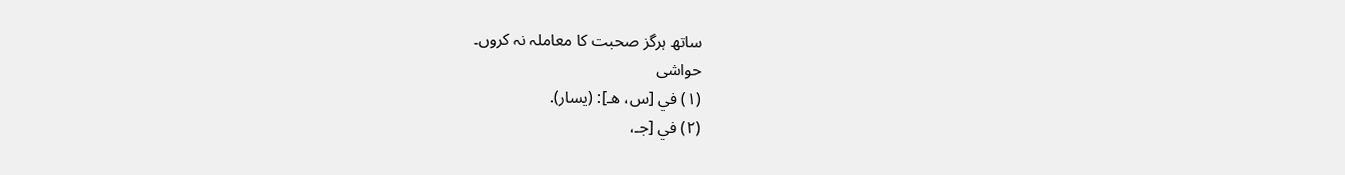ساتھ ہرگز صحبت کا معاملہ نہ کروں۔
حواشی
(١) في [س، هـ]: (يسار).
(٢) في [جـ،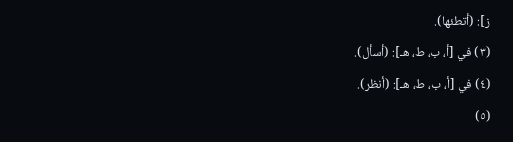ز]: (أتطئها).
(٣) في [أ، ب، ط، هـ]: (أسأل).
(٤) في [أ، ب، ط، هـ]: (أنظر).
(٥)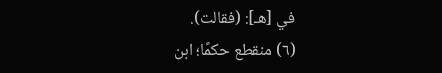في [هـ]: (فقالت).
(٦) منقطع حكمًا؛ ابن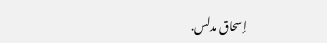إسحاق مدلس.